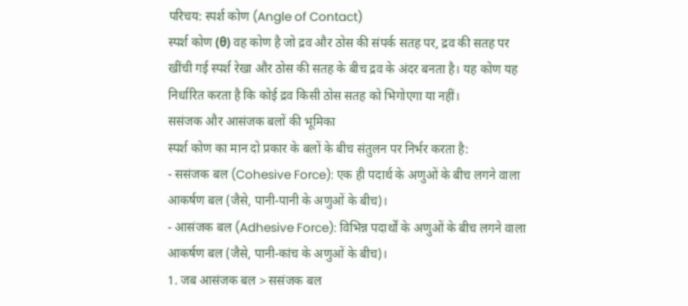परिचय: स्पर्श कोण (Angle of Contact)
स्पर्श कोण (θ) वह कोण है जो द्रव और ठोस की संपर्क सतह पर, द्रव की सतह पर खींची गई स्पर्श रेखा और ठोस की सतह के बीच द्रव के अंदर बनता है। यह कोण यह निर्धारित करता है कि कोई द्रव किसी ठोस सतह को भिगोएगा या नहीं।
ससंजक और आसंजक बलों की भूमिका
स्पर्श कोण का मान दो प्रकार के बलों के बीच संतुलन पर निर्भर करता है:
- ससंजक बल (Cohesive Force): एक ही पदार्थ के अणुओं के बीच लगने वाला आकर्षण बल (जैसे, पानी-पानी के अणुओं के बीच)।
- आसंजक बल (Adhesive Force): विभिन्न पदार्थों के अणुओं के बीच लगने वाला आकर्षण बल (जैसे, पानी-कांच के अणुओं के बीच)।
1. जब आसंजक बल > ससंजक बल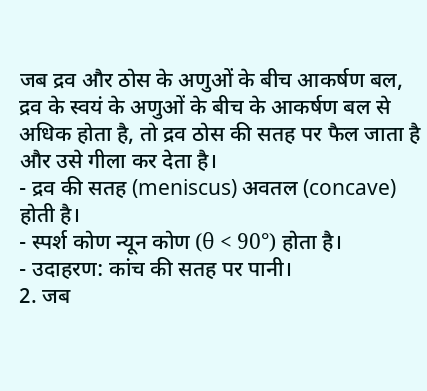जब द्रव और ठोस के अणुओं के बीच आकर्षण बल, द्रव के स्वयं के अणुओं के बीच के आकर्षण बल से अधिक होता है, तो द्रव ठोस की सतह पर फैल जाता है और उसे गीला कर देता है।
- द्रव की सतह (meniscus) अवतल (concave) होती है।
- स्पर्श कोण न्यून कोण (θ < 90°) होता है।
- उदाहरण: कांच की सतह पर पानी।
2. जब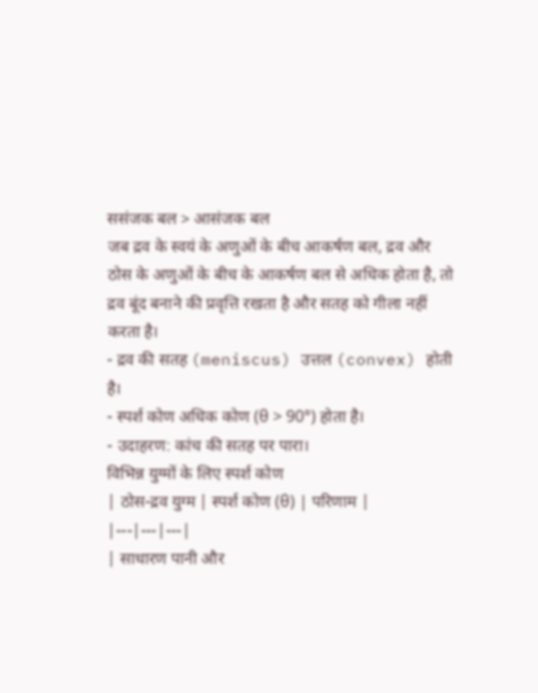ससंजक बल > आसंजक बल
जब द्रव के स्वयं के अणुओं के बीच आकर्षण बल, द्रव और ठोस के अणुओं के बीच के आकर्षण बल से अधिक होता है, तो द्रव बूंद बनाने की प्रवृत्ति रखता है और सतह को गीला नहीं करता है।
- द्रव की सतह (meniscus) उत्तल (convex) होती है।
- स्पर्श कोण अधिक कोण (θ > 90°) होता है।
- उदाहरण: कांच की सतह पर पारा।
विभिन्न युग्मों के लिए स्पर्श कोण
| ठोस-द्रव युग्म | स्पर्श कोण (θ) | परिणाम |
|---|---|---|
| साधारण पानी और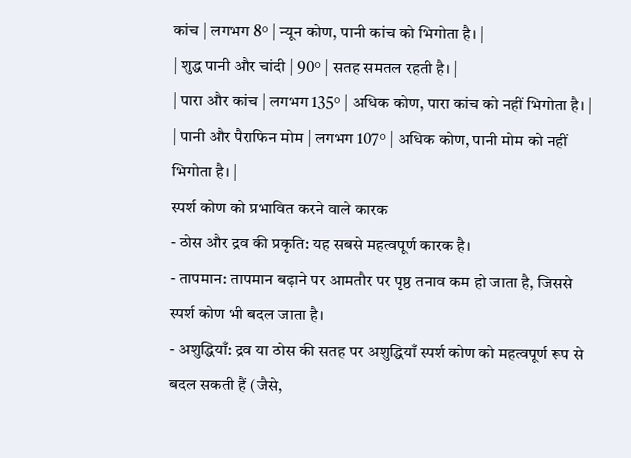कांच | लगभग 8° | न्यून कोण, पानी कांच को भिगोता है। |
| शुद्ध पानी और चांदी | 90° | सतह समतल रहती है। |
| पारा और कांच | लगभग 135° | अधिक कोण, पारा कांच को नहीं भिगोता है। |
| पानी और पैराफिन मोम | लगभग 107° | अधिक कोण, पानी मोम को नहीं भिगोता है। |
स्पर्श कोण को प्रभावित करने वाले कारक
- ठोस और द्रव की प्रकृति: यह सबसे महत्वपूर्ण कारक है।
- तापमान: तापमान बढ़ाने पर आमतौर पर पृष्ठ तनाव कम हो जाता है, जिससे स्पर्श कोण भी बदल जाता है।
- अशुद्धियाँ: द्रव या ठोस की सतह पर अशुद्धियाँ स्पर्श कोण को महत्वपूर्ण रूप से बदल सकती हैं (जैसे,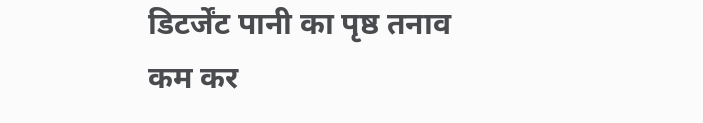डिटर्जेंट पानी का पृष्ठ तनाव कम कर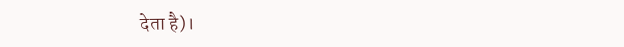देता है)।